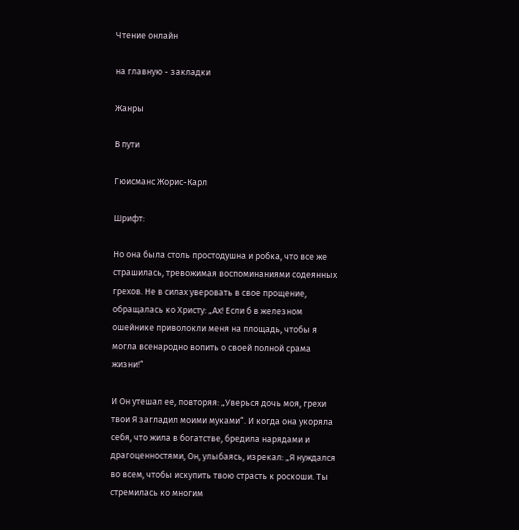Чтение онлайн

на главную - закладки

Жанры

В пути

Гюисманс Жорис-Карл

Шрифт:

Но она была столь простодушна и робка, что все же страшилась, тревожимая воспоминаниями содеянных грехов. Не в силах уверовать в свое прощение, обращалась ко Христу: „Ах! Если б в железном ошейнике приволокли меня на площадь, чтобы я могла всенародно вопить о своей полной срама жизни!“

И Он утешал ее, повторяя: „Уверься дочь моя, грехи твои Я загладил моими муками“. И когда она укоряла себя, что жила в богатстве, бредила нарядами и драгоценностями, Он, улыбаясь, изрекал: „Я нуждался во всем, чтобы искупить твою страсть к роскоши. Ты стремилась ко многим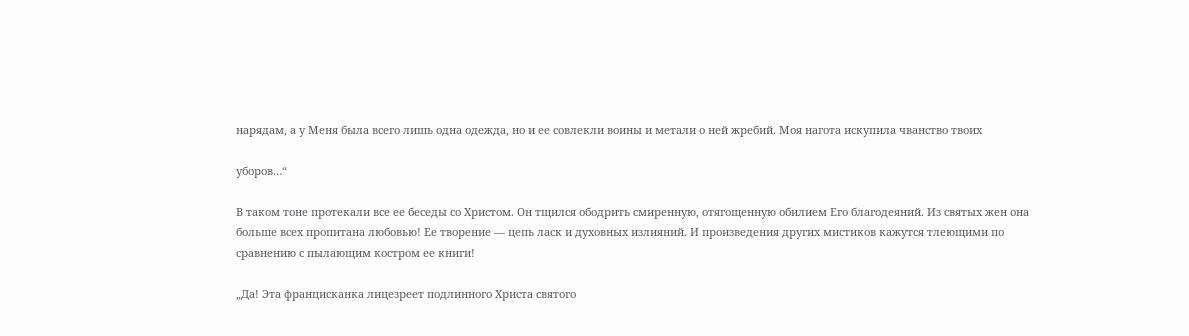нарядам, а у Меня была всего лишь одна одежда, но и ее совлекли воины и метали о ней жребий. Моя нагота искупила чванство твоих

уборов…“

В таком тоне протекали все ее беседы со Христом. Он тщился ободрить смиренную, отягощенную обилием Его благодеяний. Из святых жен она больше всех пропитана любовью! Ее творение — цепь ласк и духовных излияний. И произведения других мистиков кажутся тлеющими по сравнению с пылающим костром ее книги!

„Да! Эта францисканка лицезреет подлинного Христа святого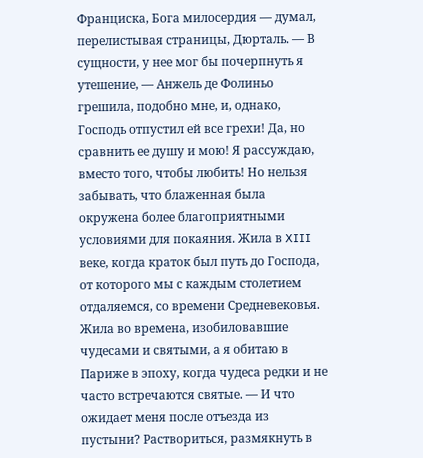Франциска, Бога милосердия — думал, перелистывая страницы, Дюрталь. — В сущности, у нее мог бы почерпнуть я утешение, — Анжель де Фолиньо грешила, подобно мне, и, однако, Господь отпустил ей все грехи! Да, но сравнить ее душу и мою! Я рассуждаю, вместо того, чтобы любить! Но нельзя забывать, что блаженная была окружена более благоприятными условиями для покаяния. Жила в XIII веке, когда краток был путь до Господа, от которого мы с каждым столетием отдаляемся, со времени Средневековья. Жила во времена, изобиловавшие чудесами и святыми, а я обитаю в Париже в эпоху, когда чудеса редки и не часто встречаются святые. — И что ожидает меня после отъезда из пустыни? Раствориться, размякнуть в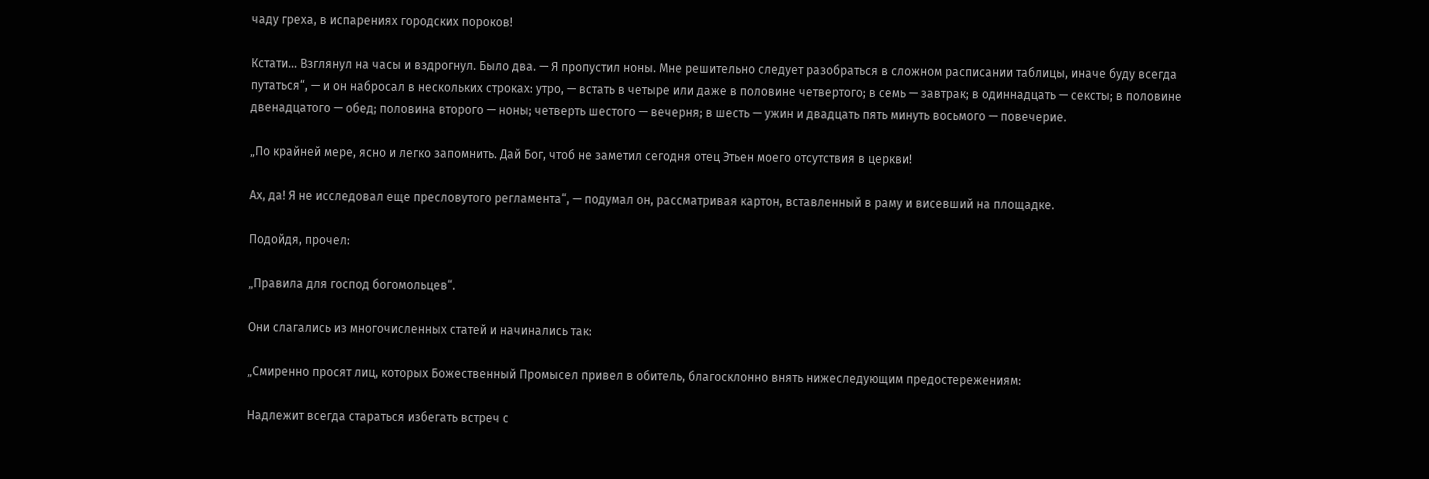чаду греха, в испарениях городских пороков!

Кстати… Взглянул на часы и вздрогнул. Было два. — Я пропустил ноны. Мне решительно следует разобраться в сложном расписании таблицы, иначе буду всегда путаться“, — и он набросал в нескольких строках: утро, — встать в четыре или даже в половине четвертого; в семь — завтрак; в одиннадцать — сексты; в половине двенадцатого — обед; половина второго — ноны; четверть шестого — вечерня; в шесть — ужин и двадцать пять минуть восьмого — повечерие.

„По крайней мере, ясно и легко запомнить. Дай Бог, чтоб не заметил сегодня отец Этьен моего отсутствия в церкви!

Ах, да! Я не исследовал еще пресловутого регламента“, — подумал он, рассматривая картон, вставленный в раму и висевший на площадке.

Подойдя, прочел:

„Правила для господ богомольцев“.

Они слагались из многочисленных статей и начинались так:

„Смиренно просят лиц, которых Божественный Промысел привел в обитель, благосклонно внять нижеследующим предостережениям:

Надлежит всегда стараться избегать встреч с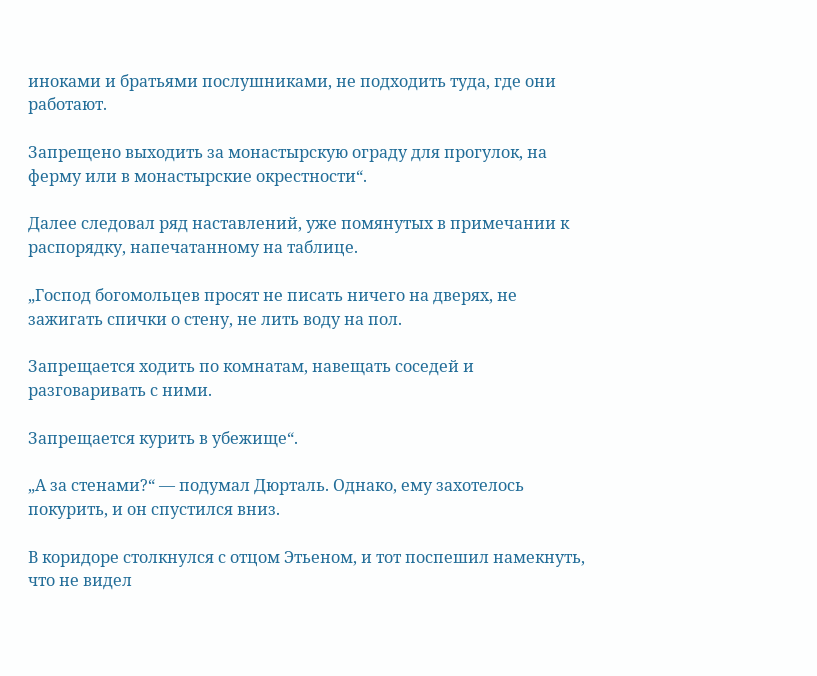иноками и братьями послушниками, не подходить туда, где они работают.

Запрещено выходить за монастырскую ограду для прогулок, на ферму или в монастырские окрестности“.

Далее следовал ряд наставлений, уже помянутых в примечании к распорядку, напечатанному на таблице.

„Господ богомольцев просят не писать ничего на дверях, не зажигать спички о стену, не лить воду на пол.

Запрещается ходить по комнатам, навещать соседей и разговаривать с ними.

Запрещается курить в убежище“.

„А за стенами?“ — подумал Дюрталь. Однако, ему захотелось покурить, и он спустился вниз.

В коридоре столкнулся с отцом Этьеном, и тот поспешил намекнуть, что не видел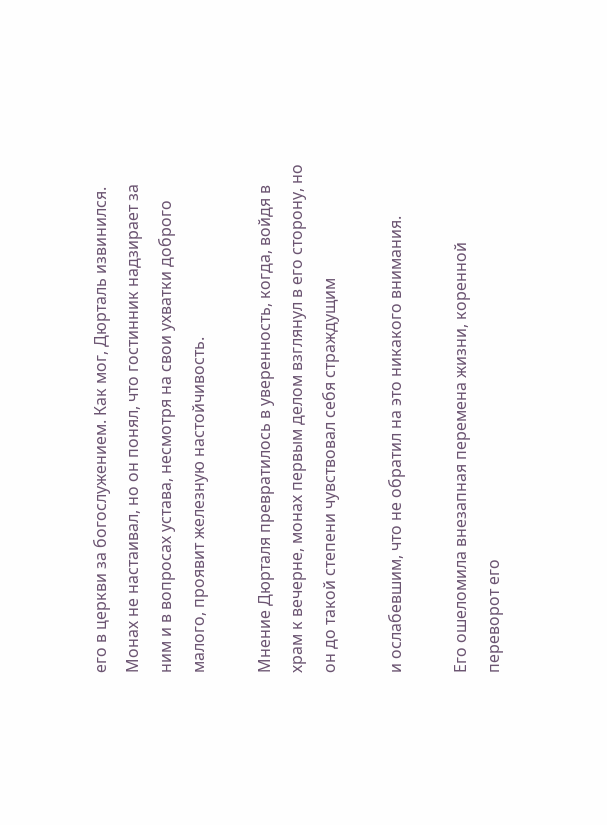его в церкви за богослужением. Как мог, Дюрталь извинился. Монах не настаивал, но он понял, что гостинник надзирает за ним и в вопросах устава, несмотря на свои ухватки доброго малого, проявит железную настойчивость.

Мнение Дюрталя превратилось в уверенность, когда, войдя в храм к вечерне, монах первым делом взглянул в его сторону, но он до такой степени чувствовал себя страждущим

и ослабевшим, что не обратил на это никакого внимания.

Его ошеломила внезапная перемена жизни, коренной переворот его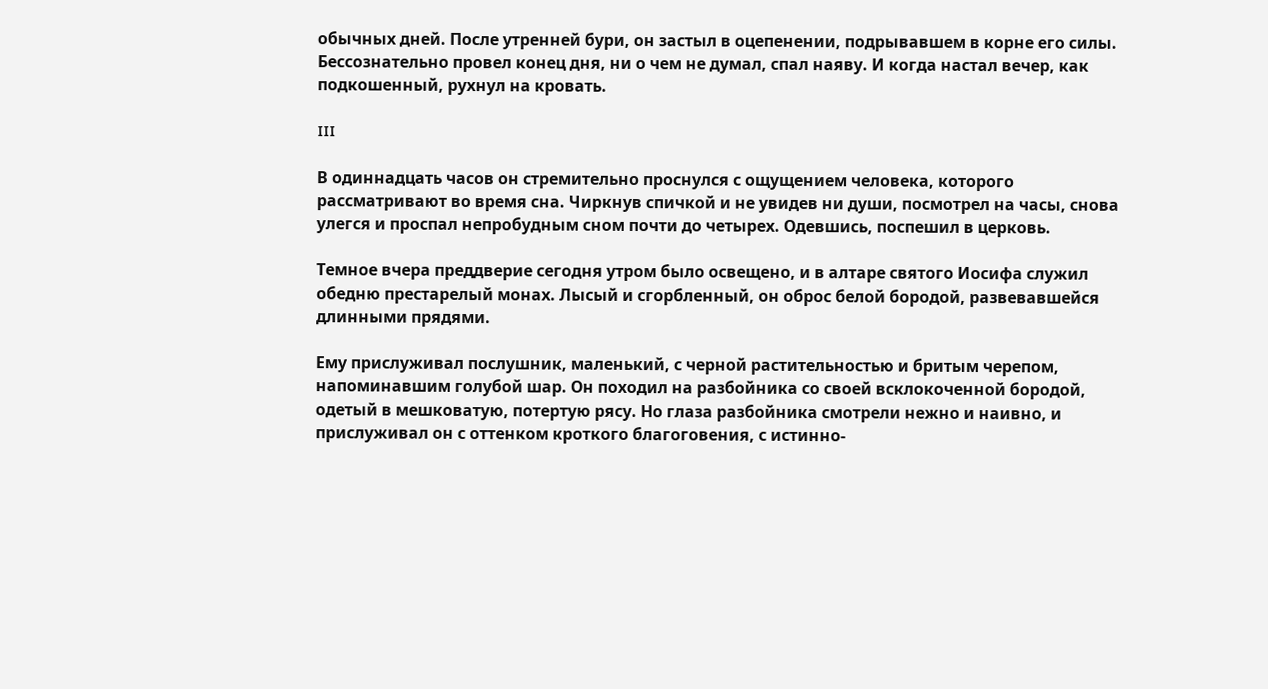обычных дней. После утренней бури, он застыл в оцепенении, подрывавшем в корне его силы. Бессознательно провел конец дня, ни о чем не думал, спал наяву. И когда настал вечер, как подкошенный, рухнул на кровать.

III

В одиннадцать часов он стремительно проснулся с ощущением человека, которого рассматривают во время сна. Чиркнув спичкой и не увидев ни души, посмотрел на часы, снова улегся и проспал непробудным сном почти до четырех. Одевшись, поспешил в церковь.

Темное вчера преддверие сегодня утром было освещено, и в алтаре святого Иосифа служил обедню престарелый монах. Лысый и сгорбленный, он оброс белой бородой, развевавшейся длинными прядями.

Ему прислуживал послушник, маленький, с черной растительностью и бритым черепом, напоминавшим голубой шар. Он походил на разбойника со своей всклокоченной бородой, одетый в мешковатую, потертую рясу. Но глаза разбойника смотрели нежно и наивно, и прислуживал он с оттенком кроткого благоговения, с истинно-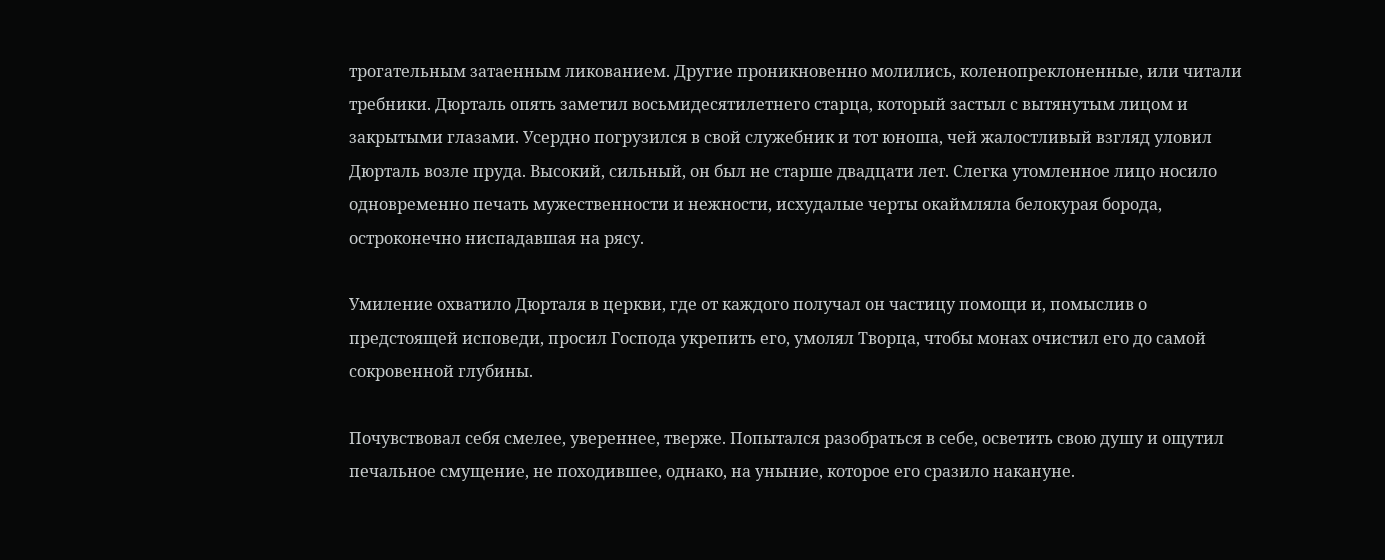трогательным затаенным ликованием. Другие проникновенно молились, коленопреклоненные, или читали требники. Дюрталь опять заметил восьмидесятилетнего старца, который застыл с вытянутым лицом и закрытыми глазами. Усердно погрузился в свой служебник и тот юноша, чей жалостливый взгляд уловил Дюрталь возле пруда. Высокий, сильный, он был не старше двадцати лет. Слегка утомленное лицо носило одновременно печать мужественности и нежности, исхудалые черты окаймляла белокурая борода, остроконечно ниспадавшая на рясу.

Умиление охватило Дюрталя в церкви, где от каждого получал он частицу помощи и, помыслив о предстоящей исповеди, просил Господа укрепить его, умолял Творца, чтобы монах очистил его до самой сокровенной глубины.

Почувствовал себя смелее, увереннее, тверже. Попытался разобраться в себе, осветить свою душу и ощутил печальное смущение, не походившее, однако, на уныние, которое его сразило накануне.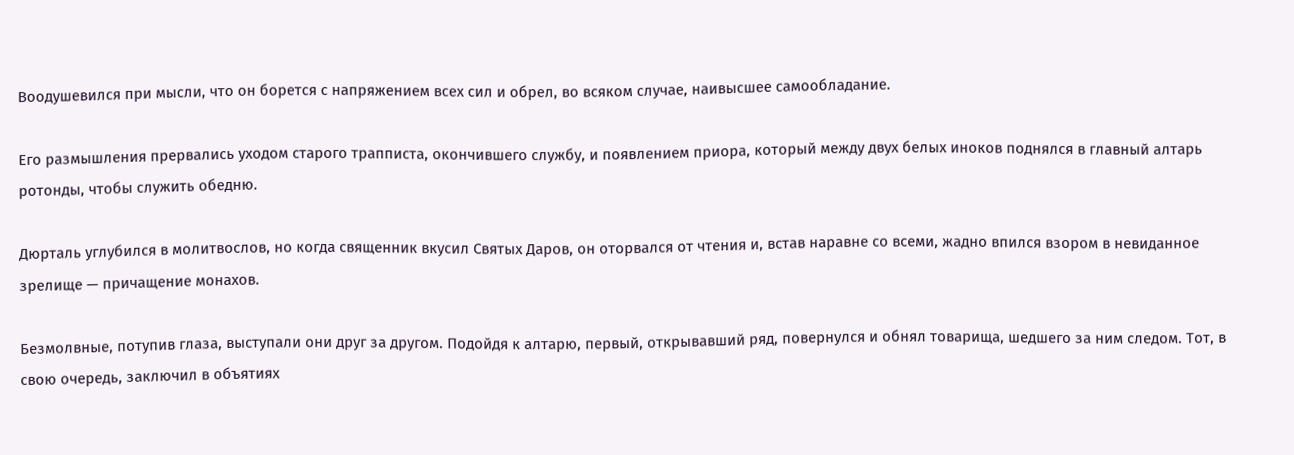Воодушевился при мысли, что он борется с напряжением всех сил и обрел, во всяком случае, наивысшее самообладание.

Его размышления прервались уходом старого трапписта, окончившего службу, и появлением приора, который между двух белых иноков поднялся в главный алтарь ротонды, чтобы служить обедню.

Дюрталь углубился в молитвослов, но когда священник вкусил Святых Даров, он оторвался от чтения и, встав наравне со всеми, жадно впился взором в невиданное зрелище — причащение монахов.

Безмолвные, потупив глаза, выступали они друг за другом. Подойдя к алтарю, первый, открывавший ряд, повернулся и обнял товарища, шедшего за ним следом. Тот, в свою очередь, заключил в объятиях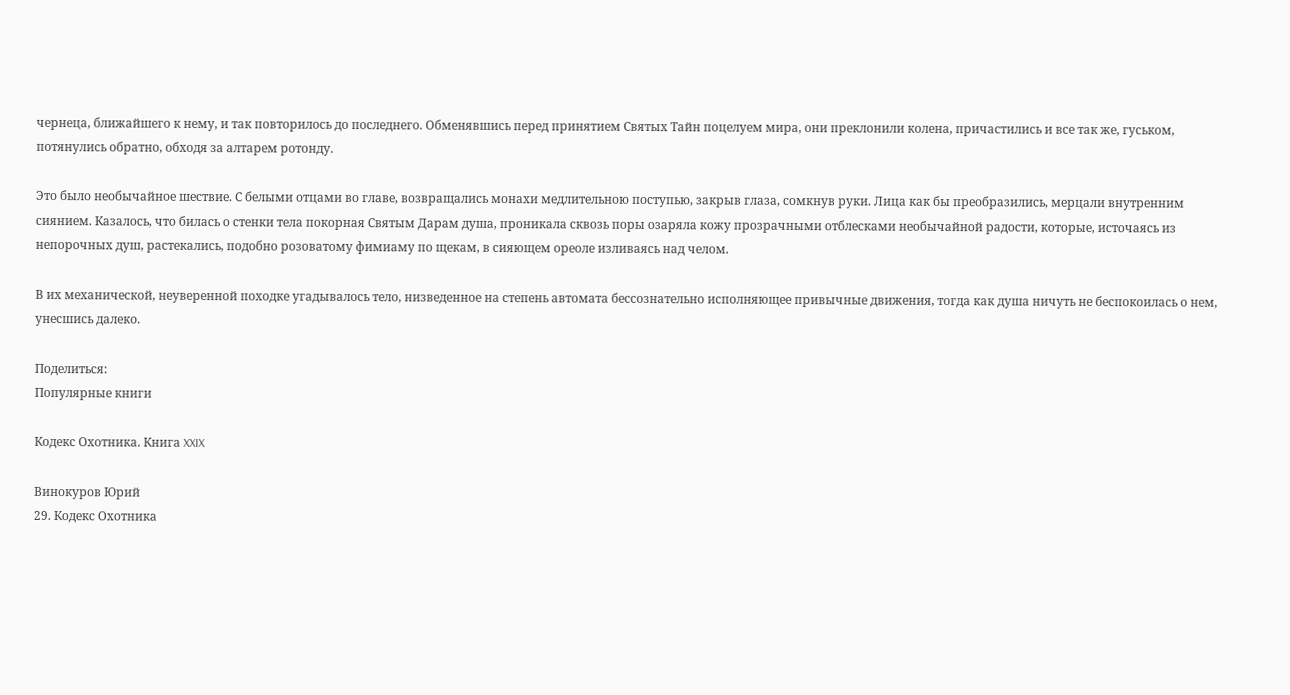чернеца, ближайшего к нему, и так повторилось до последнего. Обменявшись перед принятием Святых Тайн поцелуем мира, они преклонили колена, причастились и все так же, гуськом, потянулись обратно, обходя за алтарем ротонду.

Это было необычайное шествие. С белыми отцами во главе, возвращались монахи медлительною поступью, закрыв глаза, сомкнув руки. Лица как бы преобразились, мерцали внутренним сиянием. Казалось, что билась о стенки тела покорная Святым Дарам душа, проникала сквозь поры озаряла кожу прозрачными отблесками необычайной радости, которые, источаясь из непорочных душ, растекались, подобно розоватому фимиаму по щекам, в сияющем ореоле изливаясь над челом.

В их механической, неуверенной походке угадывалось тело, низведенное на степень автомата бессознательно исполняющее привычные движения, тогда как душа ничуть не беспокоилась о нем, унесшись далеко.

Поделиться:
Популярные книги

Кодекс Охотника. Книга XXIX

Винокуров Юрий
29. Кодекс Охотника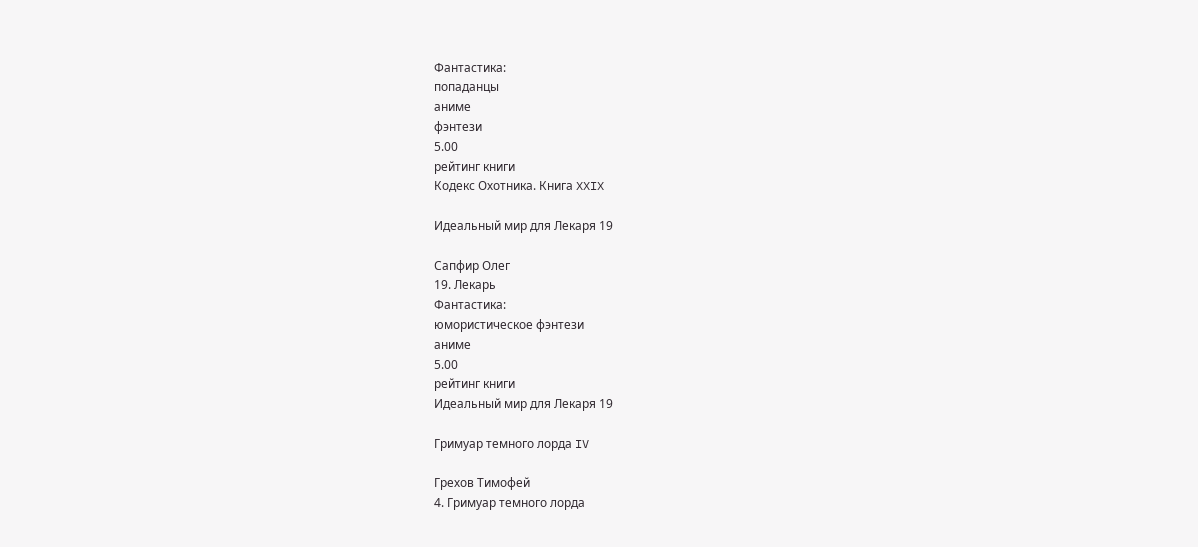Фантастика:
попаданцы
аниме
фэнтези
5.00
рейтинг книги
Кодекс Охотника. Книга XXIX

Идеальный мир для Лекаря 19

Сапфир Олег
19. Лекарь
Фантастика:
юмористическое фэнтези
аниме
5.00
рейтинг книги
Идеальный мир для Лекаря 19

Гримуар темного лорда IV

Грехов Тимофей
4. Гримуар темного лорда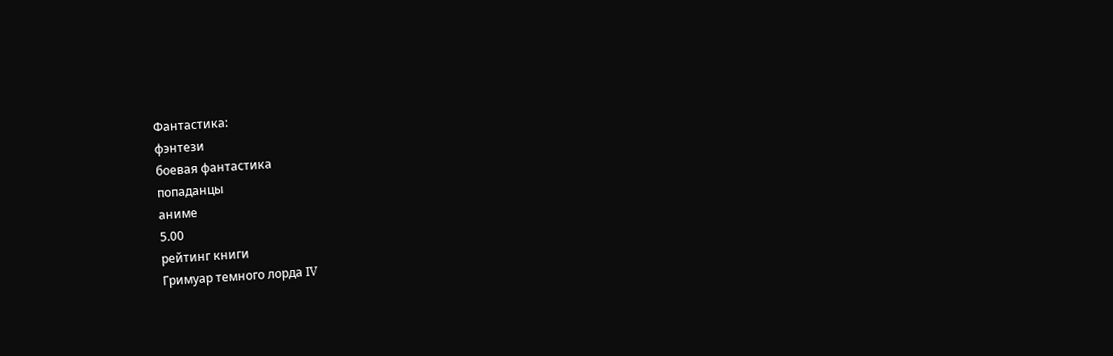Фантастика:
фэнтези
боевая фантастика
попаданцы
аниме
5.00
рейтинг книги
Гримуар темного лорда IV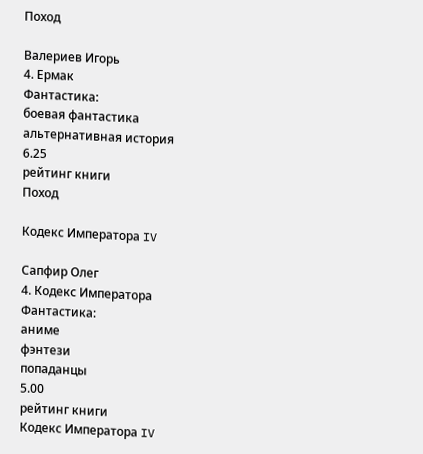Поход

Валериев Игорь
4. Ермак
Фантастика:
боевая фантастика
альтернативная история
6.25
рейтинг книги
Поход

Кодекс Императора IV

Сапфир Олег
4. Кодекс Императора
Фантастика:
аниме
фэнтези
попаданцы
5.00
рейтинг книги
Кодекс Императора IV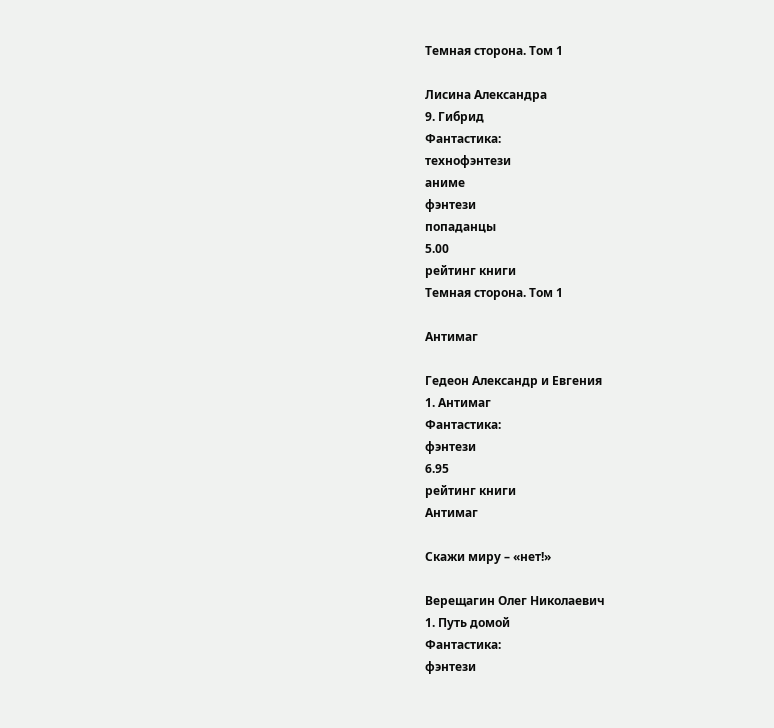Темная сторона. Том 1

Лисина Александра
9. Гибрид
Фантастика:
технофэнтези
аниме
фэнтези
попаданцы
5.00
рейтинг книги
Темная сторона. Том 1

Антимаг

Гедеон Александр и Евгения
1. Антимаг
Фантастика:
фэнтези
6.95
рейтинг книги
Антимаг

Скажи миру – «нет!»

Верещагин Олег Николаевич
1. Путь домой
Фантастика:
фэнтези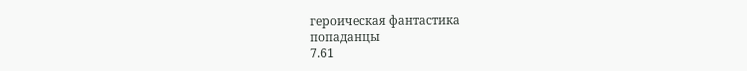героическая фантастика
попаданцы
7.61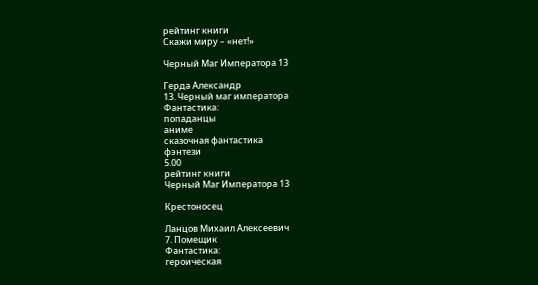рейтинг книги
Скажи миру – «нет!»

Черный Маг Императора 13

Герда Александр
13. Черный маг императора
Фантастика:
попаданцы
аниме
сказочная фантастика
фэнтези
5.00
рейтинг книги
Черный Маг Императора 13

Крестоносец

Ланцов Михаил Алексеевич
7. Помещик
Фантастика:
героическая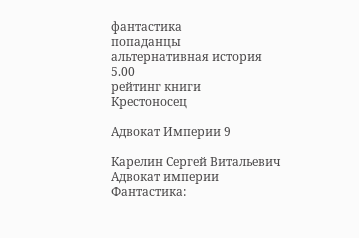фантастика
попаданцы
альтернативная история
5.00
рейтинг книги
Крестоносец

Адвокат Империи 9

Карелин Сергей Витальевич
Адвокат империи
Фантастика: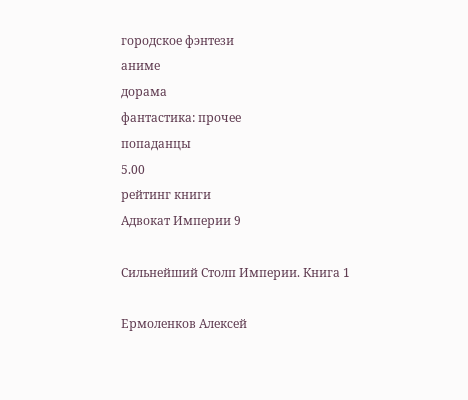городское фэнтези
аниме
дорама
фантастика: прочее
попаданцы
5.00
рейтинг книги
Адвокат Империи 9

Сильнейший Столп Империи. Книга 1

Ермоленков Алексей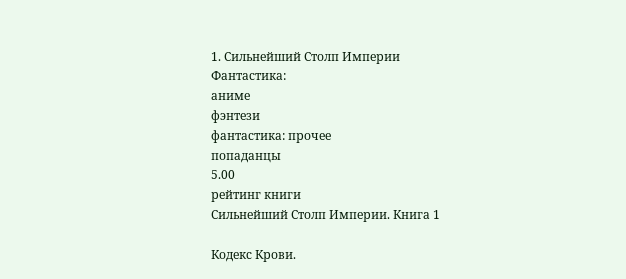1. Сильнейший Столп Империи
Фантастика:
аниме
фэнтези
фантастика: прочее
попаданцы
5.00
рейтинг книги
Сильнейший Столп Империи. Книга 1

Кодекс Крови.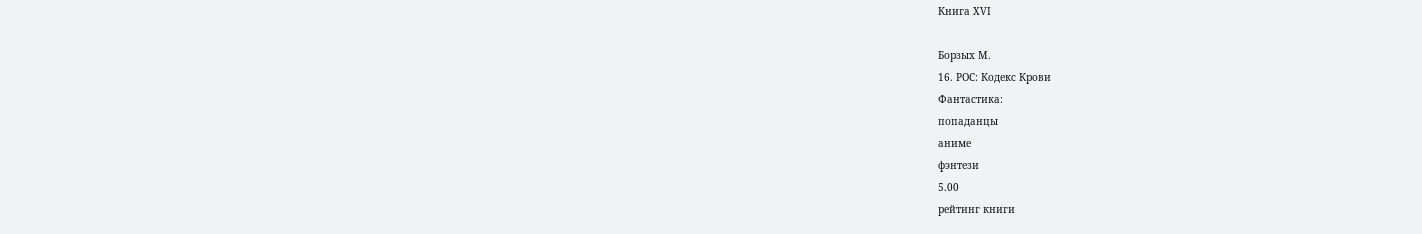Книга ХVI

Борзых М.
16. РОС: Кодекс Крови
Фантастика:
попаданцы
аниме
фэнтези
5.00
рейтинг книги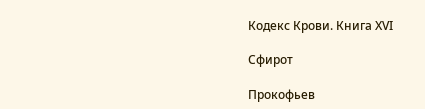Кодекс Крови. Книга ХVI

Сфирот

Прокофьев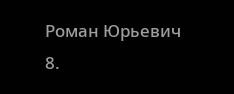Роман Юрьевич
8.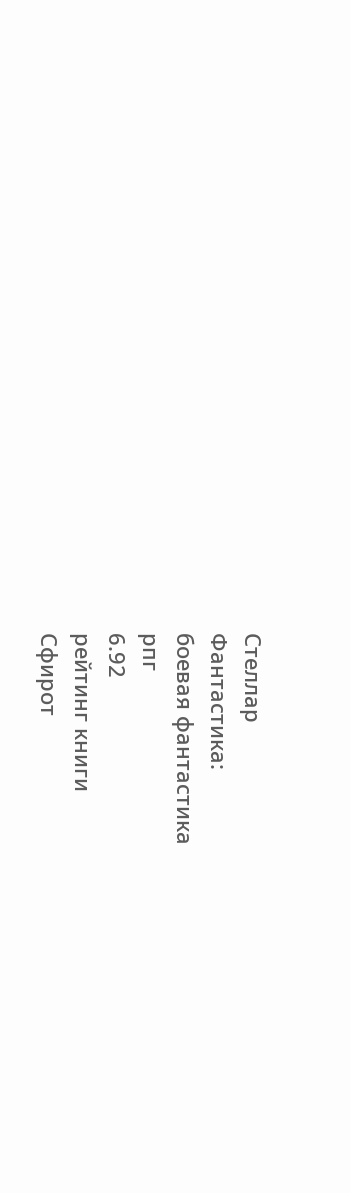Стеллар
Фантастика:
боевая фантастика
рпг
6.92
рейтинг книги
Сфирот